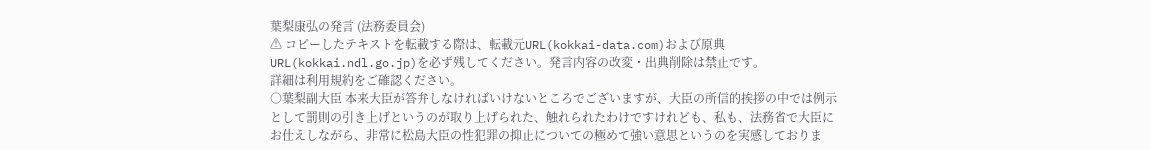葉梨康弘の発言 (法務委員会)
⚠ コピーしたテキストを転載する際は、転載元URL(kokkai-data.com)および原典URL(kokkai.ndl.go.jp)を必ず残してください。発言内容の改変・出典削除は禁止です。
詳細は利用規約をご確認ください。
○葉梨副大臣 本来大臣が答弁しなければいけないところでございますが、大臣の所信的挨拶の中では例示として罰則の引き上げというのが取り上げられた、触れられたわけですけれども、私も、法務省で大臣にお仕えしながら、非常に松島大臣の性犯罪の抑止についての極めて強い意思というのを実感しておりま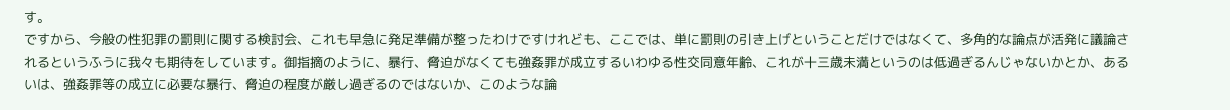す。
ですから、今般の性犯罪の罰則に関する検討会、これも早急に発足準備が整ったわけですけれども、ここでは、単に罰則の引き上げということだけではなくて、多角的な論点が活発に議論されるというふうに我々も期待をしています。御指摘のように、暴行、脅迫がなくても強姦罪が成立するいわゆる性交同意年齢、これが十三歳未満というのは低過ぎるんじゃないかとか、あるいは、強姦罪等の成立に必要な暴行、脅迫の程度が厳し過ぎるのではないか、このような論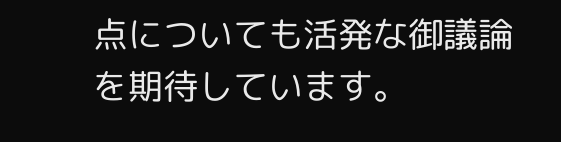点についても活発な御議論を期待しています。